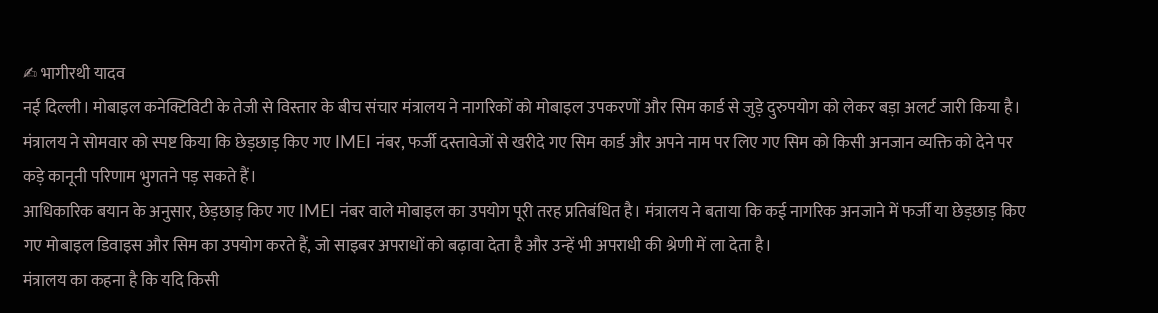✍ भागीरथी यादव
नई दिल्ली। मोबाइल कनेक्टिविटी के तेजी से विस्तार के बीच संचार मंत्रालय ने नागरिकों को मोबाइल उपकरणों और सिम कार्ड से जुड़े दुरुपयोग को लेकर बड़ा अलर्ट जारी किया है। मंत्रालय ने सोमवार को स्पष्ट किया कि छेड़छाड़ किए गए IMEI नंबर, फर्जी दस्तावेजों से खरीदे गए सिम कार्ड और अपने नाम पर लिए गए सिम को किसी अनजान व्यक्ति को देने पर कड़े कानूनी परिणाम भुगतने पड़ सकते हैं।
आधिकारिक बयान के अनुसार, छेड़छाड़ किए गए IMEI नंबर वाले मोबाइल का उपयोग पूरी तरह प्रतिबंधित है। मंत्रालय ने बताया कि कई नागरिक अनजाने में फर्जी या छेड़छाड़ किए गए मोबाइल डिवाइस और सिम का उपयोग करते हैं, जो साइबर अपराधों को बढ़ावा देता है और उन्हें भी अपराधी की श्रेणी में ला देता है।
मंत्रालय का कहना है कि यदि किसी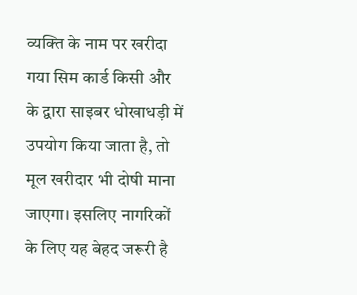व्यक्ति के नाम पर खरीदा गया सिम कार्ड किसी और के द्वारा साइबर धोखाधड़ी में उपयोग किया जाता है, तो मूल खरीदार भी दोषी माना जाएगा। इसलिए नागरिकों के लिए यह बेहद जरूरी है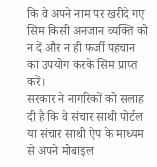कि वे अपने नाम पर खरीदे गए सिम किसी अनजान व्यक्ति को न दें और न ही फर्जी पहचान का उपयोग करके सिम प्राप्त करें।
सरकार ने नागरिकों को सलाह दी है कि वे संचार साथी पोर्टल या संचार साथी ऐप के माध्यम से अपने मोबाइल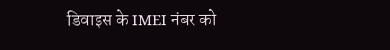डिवाइस के IMEI नंबर को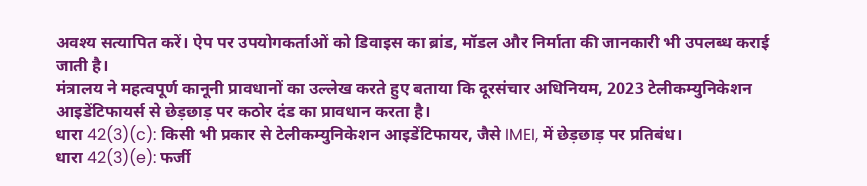अवश्य सत्यापित करें। ऐप पर उपयोगकर्ताओं को डिवाइस का ब्रांड, मॉडल और निर्माता की जानकारी भी उपलब्ध कराई जाती है।
मंत्रालय ने महत्वपूर्ण कानूनी प्रावधानों का उल्लेख करते हुए बताया कि दूरसंचार अधिनियम, 2023 टेलीकम्युनिकेशन आइडेंटिफायर्स से छेड़छाड़ पर कठोर दंड का प्रावधान करता है।
धारा 42(3)(c): किसी भी प्रकार से टेलीकम्युनिकेशन आइडेंटिफायर, जैसे IMEI, में छेड़छाड़ पर प्रतिबंध।
धारा 42(3)(e): फर्जी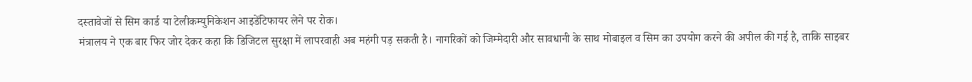दस्तावेजों से सिम कार्ड या टेलीकम्युनिकेशन आइडेंटिफायर लेने पर रोक।
मंत्रालय ने एक बार फिर जोर देकर कहा कि डिजिटल सुरक्षा में लापरवाही अब महंगी पड़ सकती है। नागरिकों को जिम्मेदारी और सावधानी के साथ मोबाइल व सिम का उपयोग करने की अपील की गई है, ताकि साइबर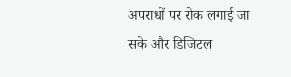अपराधों पर रोक लगाई जा सके और डिजिटल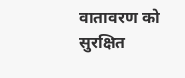वातावरण को सुरक्षित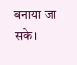बनाया जा सके।